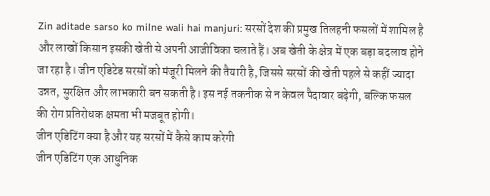Zin aditade sarso ko milne wali hai manjuri: सरसों देश की प्रमुख तिलहनी फसलों में शामिल है और लाखों किसान इसकी खेती से अपनी आजीविका चलाते हैं। अब खेती के क्षेत्र में एक बड़ा बदलाव होने जा रहा है। जीन एडिटेड सरसों को मंजूरी मिलने की तैयारी है, जिससे सरसों की खेती पहले से कहीं ज्यादा उन्नत, सुरक्षित और लाभकारी बन सकती है। इस नई तकनीक से न केवल पैदावार बढ़ेगी, बल्कि फसल की रोग प्रतिरोधक क्षमता भी मजबूत होगी।
जीन एडिटिंग क्या है और यह सरसों में कैसे काम करेगी
जीन एडिटिंग एक आधुनिक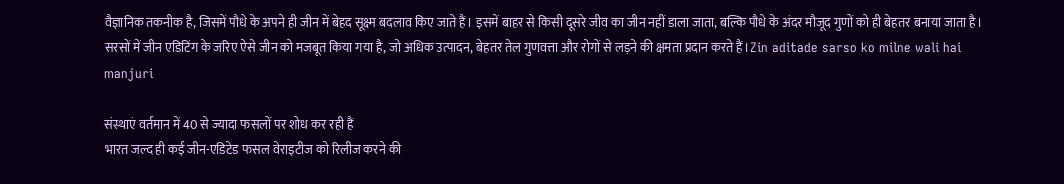वैज्ञानिक तकनीक है, जिसमें पौधे के अपने ही जीन में बेहद सूक्ष्म बदलाव किए जाते हैं। इसमें बाहर से किसी दूसरे जीव का जीन नहीं डाला जाता, बल्कि पौधे के अंदर मौजूद गुणों को ही बेहतर बनाया जाता है। सरसों में जीन एडिटिंग के जरिए ऐसे जीन को मजबूत किया गया है, जो अधिक उत्पादन, बेहतर तेल गुणवत्ता और रोगों से लड़ने की क्षमता प्रदान करते हैं।Zin aditade sarso ko milne wali hai manjuri

संस्थाएं वर्तमान में 40 से ज्यादा फसलों पर शोध कर रही हैं
भारत जल्द ही कई जीन-एडिटेड फसल वेराइटीज को रिलीज करने की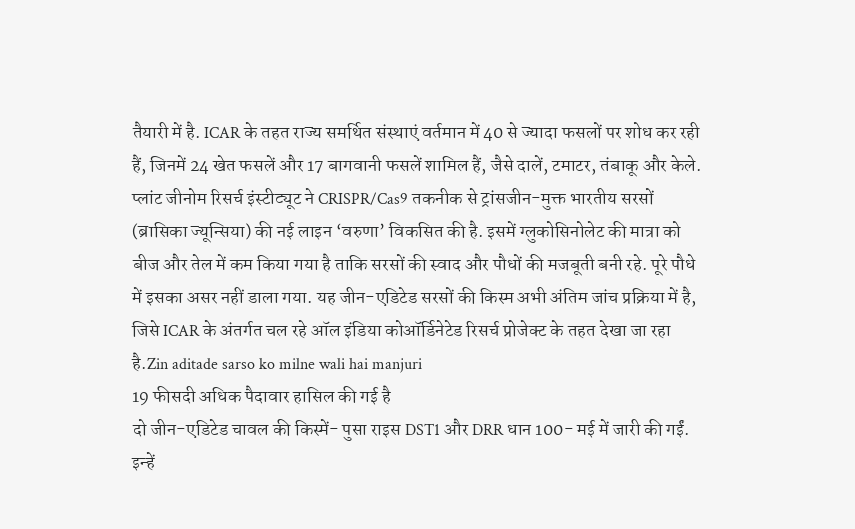तैयारी में है. ICAR के तहत राज्य समर्थित संस्थाएं वर्तमान में 40 से ज्यादा फसलों पर शोध कर रही हैं, जिनमें 24 खेत फसलें और 17 बागवानी फसलें शामिल हैं, जैसे दालें, टमाटर, तंबाकू और केले. प्लांट जीनोम रिसर्च इंस्टीट्यूट ने CRISPR/Cas9 तकनीक से ट्रांसजीन-मुक्त भारतीय सरसों (ब्रासिका ज्यून्सिया) की नई लाइन ‘वरुणा’ विकसित की है. इसमें ग्लुकोसिनोलेट की मात्रा को बीज और तेल में कम किया गया है ताकि सरसों की स्वाद और पौधों की मजबूती बनी रहे. पूरे पौधे में इसका असर नहीं डाला गया. यह जीन-एडिटेड सरसों की किस्म अभी अंतिम जांच प्रक्रिया में है, जिसे ICAR के अंतर्गत चल रहे ऑल इंडिया कोऑर्डिनेटेड रिसर्च प्रोजेक्ट के तहत देखा जा रहा है.Zin aditade sarso ko milne wali hai manjuri
19 फीसदी अधिक पैदावार हासिल की गई है
दो जीन-एडिटेड चावल की किस्में- पुसा राइस DST1 और DRR धान 100- मई में जारी की गईं. इन्हें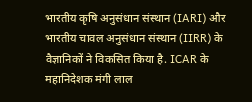भारतीय कृषि अनुसंधान संस्थान (IARI) और भारतीय चावल अनुसंधान संस्थान (IIRR) के वैज्ञानिकों ने विकसित किया है. ICAR के महानिदेशक मंगी लाल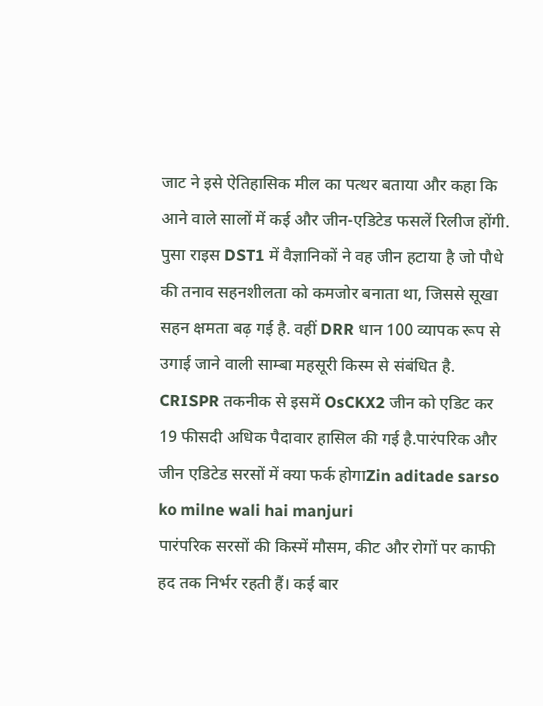जाट ने इसे ऐतिहासिक मील का पत्थर बताया और कहा कि आने वाले सालों में कई और जीन-एडिटेड फसलें रिलीज होंगी. पुसा राइस DST1 में वैज्ञानिकों ने वह जीन हटाया है जो पौधे की तनाव सहनशीलता को कमजोर बनाता था, जिससे सूखा सहन क्षमता बढ़ गई है. वहीं DRR धान 100 व्यापक रूप से उगाई जाने वाली साम्बा महसूरी किस्म से संबंधित है. CRISPR तकनीक से इसमें OsCKX2 जीन को एडिट कर 19 फीसदी अधिक पैदावार हासिल की गई है.पारंपरिक और जीन एडिटेड सरसों में क्या फर्क होगाZin aditade sarso ko milne wali hai manjuri
पारंपरिक सरसों की किस्में मौसम, कीट और रोगों पर काफी हद तक निर्भर रहती हैं। कई बार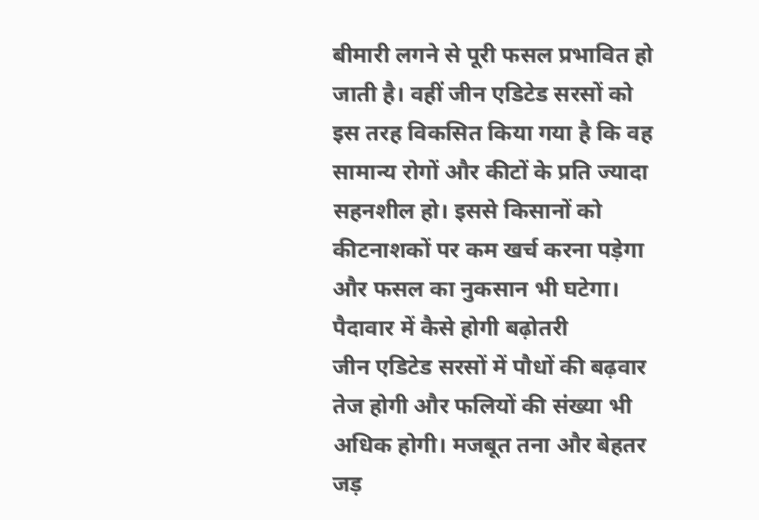बीमारी लगने से पूरी फसल प्रभावित हो जाती है। वहीं जीन एडिटेड सरसों को इस तरह विकसित किया गया है कि वह सामान्य रोगों और कीटों के प्रति ज्यादा सहनशील हो। इससे किसानों को कीटनाशकों पर कम खर्च करना पड़ेगा और फसल का नुकसान भी घटेगा।
पैदावार में कैसे होगी बढ़ोतरी
जीन एडिटेड सरसों में पौधों की बढ़वार तेज होगी और फलियों की संख्या भी अधिक होगी। मजबूत तना और बेहतर जड़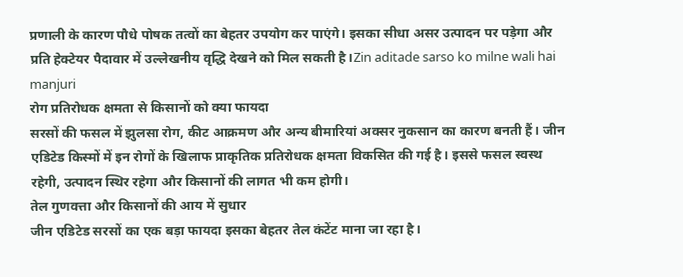प्रणाली के कारण पौधे पोषक तत्वों का बेहतर उपयोग कर पाएंगे। इसका सीधा असर उत्पादन पर पड़ेगा और प्रति हेक्टेयर पैदावार में उल्लेखनीय वृद्धि देखने को मिल सकती है।Zin aditade sarso ko milne wali hai manjuri
रोग प्रतिरोधक क्षमता से किसानों को क्या फायदा
सरसों की फसल में झुलसा रोग, कीट आक्रमण और अन्य बीमारियां अक्सर नुकसान का कारण बनती हैं। जीन एडिटेड किस्मों में इन रोगों के खिलाफ प्राकृतिक प्रतिरोधक क्षमता विकसित की गई है। इससे फसल स्वस्थ रहेगी, उत्पादन स्थिर रहेगा और किसानों की लागत भी कम होगी।
तेल गुणवत्ता और किसानों की आय में सुधार
जीन एडिटेड सरसों का एक बड़ा फायदा इसका बेहतर तेल कंटेंट माना जा रहा है।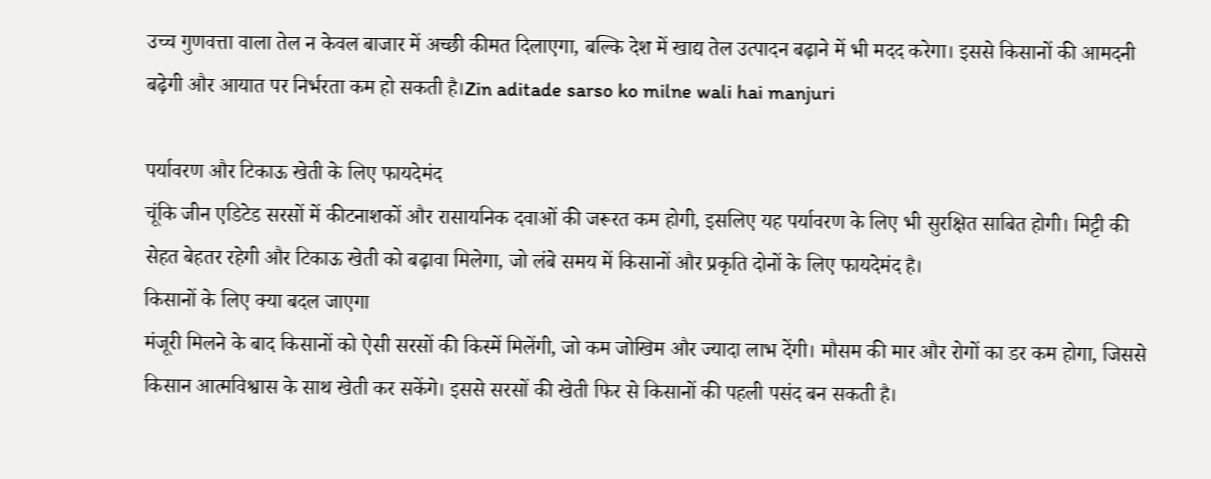उच्च गुणवत्ता वाला तेल न केवल बाजार में अच्छी कीमत दिलाएगा, बल्कि देश में खाद्य तेल उत्पादन बढ़ाने में भी मदद करेगा। इससे किसानों की आमदनी बढ़ेगी और आयात पर निर्भरता कम हो सकती है।Zin aditade sarso ko milne wali hai manjuri

पर्यावरण और टिकाऊ खेती के लिए फायदेमंद
चूंकि जीन एडिटेड सरसों में कीटनाशकों और रासायनिक दवाओं की जरूरत कम होगी, इसलिए यह पर्यावरण के लिए भी सुरक्षित साबित होगी। मिट्टी की सेहत बेहतर रहेगी और टिकाऊ खेती को बढ़ावा मिलेगा, जो लंबे समय में किसानों और प्रकृति दोनों के लिए फायदेमंद है।
किसानों के लिए क्या बदल जाएगा
मंजूरी मिलने के बाद किसानों को ऐसी सरसों की किस्में मिलेंगी, जो कम जोखिम और ज्यादा लाभ देंगी। मौसम की मार और रोगों का डर कम होगा, जिससे किसान आत्मविश्वास के साथ खेती कर सकेंगे। इससे सरसों की खेती फिर से किसानों की पहली पसंद बन सकती है।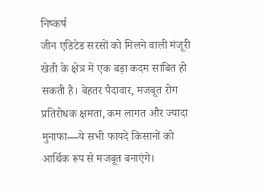निष्कर्ष
जीन एडिटेड सरसों को मिलने वाली मंजूरी खेती के क्षेत्र में एक बड़ा कदम साबित हो सकती है। बेहतर पैदावार, मजबूत रोग प्रतिरोधक क्षमता, कम लागत और ज्यादा मुनाफा—ये सभी फायदे किसानों को आर्थिक रूप से मजबूत बनाएंगे।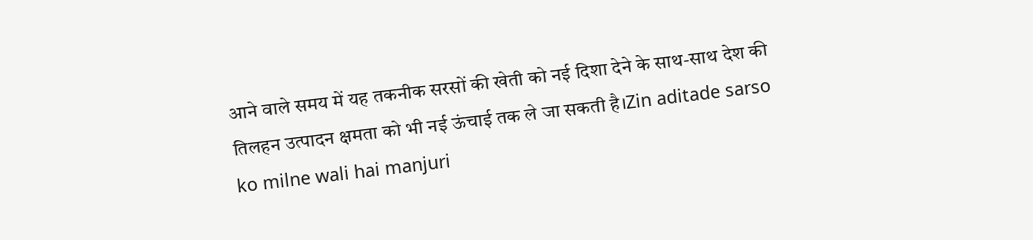आने वाले समय में यह तकनीक सरसों की खेती को नई दिशा देने के साथ-साथ देश की तिलहन उत्पादन क्षमता को भी नई ऊंचाई तक ले जा सकती है।Zin aditade sarso ko milne wali hai manjuri